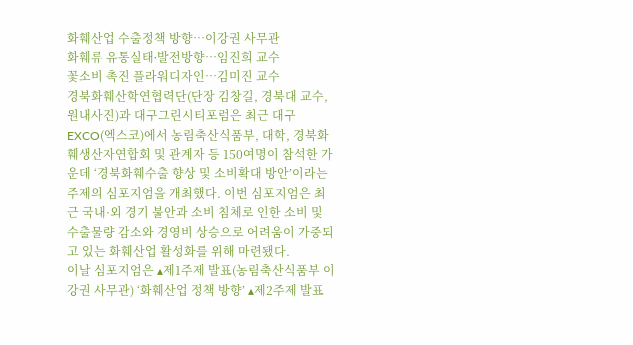화훼산업 수출정책 방향…이강권 사무관
화훼류 유통실태ᐧ발전방향…임진희 교수
꽃소비 촉진 플라워디자인…김미진 교수
경북화훼산학연협력단(단장 김창길, 경북대 교수, 원내사진)과 대구그린시티포럼은 최근 대구 EXCO(엑스코)에서 농림축산식품부, 대학, 경북화훼생산자연합회 및 관계자 등 150여명이 참석한 가운데 ‘경북화훼수출 향상 및 소비확대 방안’이라는 주제의 심포지엄을 개최했다. 이번 심포지엄은 최근 국내·외 경기 불안과 소비 침체로 인한 소비 및 수출물량 감소와 경영비 상승으로 어려움이 가중되고 있는 화훼산업 활성화를 위해 마련됐다.
이날 심포지엄은 ▴제1주제 발표(농림축산식품부 이강권 사무관) ‘화훼산업 정책 방향’ ▴제2주제 발표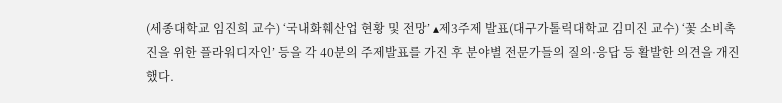(세종대학교 임진희 교수) ‘국내화훼산업 현황 및 전망’ ▴제3주제 발표(대구가톨릭대학교 김미진 교수) ‘꽃 소비촉진을 위한 플라워디자인’ 등을 각 40분의 주제발표를 가진 후 분야별 전문가들의 질의·응답 등 활발한 의견을 개진했다.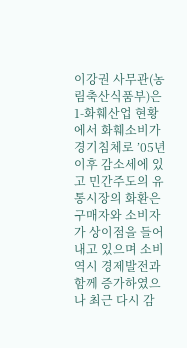이강권 사무관(농림축산식품부)은 1-화훼산업 현황에서 화훼소비가 경기침체로 ’05년 이후 감소세에 있고 민간주도의 유통시장의 화환은 구매자와 소비자가 상이점을 들어내고 있으며 소비역시 경제발전과 함께 증가하였으나 최근 다시 감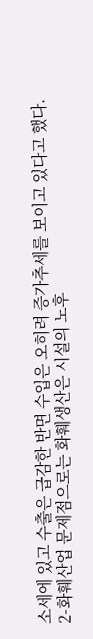소세에 있고 수출은 급감한 반면 수입은 오히려 증가추세를 보이고 있다고 했다.
2-화훼산업 문제점으로는 화훼생산은 시설의 노후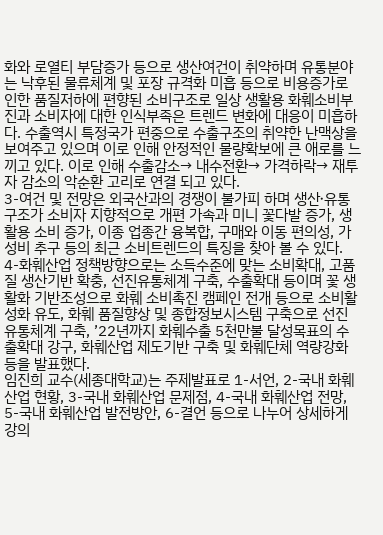화와 로열티 부담증가 등으로 생산여건이 취약하며 유통분야는 낙후된 물류체계 및 포장 규격화 미흡 등으로 비용증가로 인한 품질저하에 편향된 소비구조로 일상 생활용 화훼소비부진과 소비자에 대한 인식부족은 트렌드 변화에 대응이 미흡하다. 수출역시 특정국가 편중으로 수출구조의 취약한 난맥상을 보여주고 있으며 이로 인해 안정적인 물량확보에 큰 애로를 느끼고 있다. 이로 인해 수출감소→ 내수전환→ 가격하락→ 재투자 감소의 악순환 고리로 연결 되고 있다.
3-여건 및 전망은 외국산과의 경쟁이 불가피 하며 생산ᐧ유통구조가 소비자 지향적으로 개편 가속과 미니 꽃다발 증가, 생활용 소비 증가, 이종 업종간 융복합, 구매와 이동 편의성, 가성비 추구 등의 최근 소비트렌드의 특징을 찾아 볼 수 있다.
4-화훼산업 정책방향으로는 소득수준에 맞는 소비확대, 고품질 생산기반 확충, 선진유통체계 구축, 수출확대 등이며 꽃 생활화 기반조성으로 화훼 소비촉진 캠페인 전개 등으로 소비활성화 유도, 화훼 품질향상 및 종합정보시스템 구축으로 선진 유통체계 구축, ’22년까지 화훼수출 5천만불 달성목표의 수출확대 강구, 화훼산업 제도기반 구축 및 화훼단체 역량강화 등을 발표했다.
임진희 교수(세종대학교)는 주제발표로 1-서언, 2-국내 화훼산업 현황, 3-국내 화훼산업 문제점, 4-국내 화훼산업 전망, 5-국내 화훼산업 발전방안, 6-결언 등으로 나누어 상세하게 강의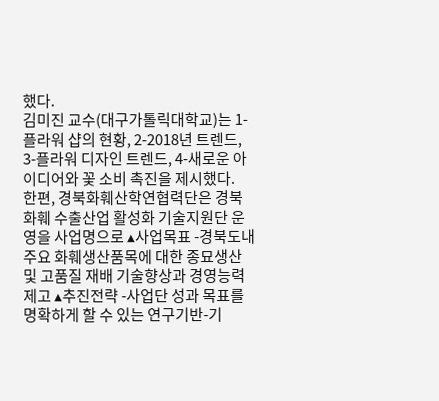했다.
김미진 교수(대구가톨릭대학교)는 1-플라워 샵의 현황, 2-2018년 트렌드, 3-플라워 디자인 트렌드, 4-새로운 아이디어와 꽃 소비 촉진을 제시했다.
한편, 경북화훼산학연협력단은 경북화훼 수출산업 활성화 기술지원단 운영을 사업명으로 ▴사업목표 -경북도내 주요 화훼생산품목에 대한 종묘생산 및 고품질 재배 기술향상과 경영능력 제고 ▴추진전략 -사업단 성과 목표를 명확하게 할 수 있는 연구기반-기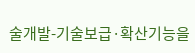술개발-기술보급·확산기능을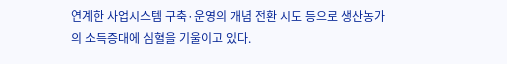연계한 사업시스템 구축·운영의 개념 전환 시도 등으로 생산농가의 소득증대에 심혈을 기울이고 있다.